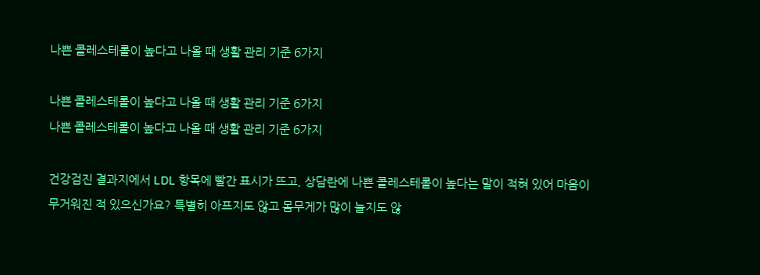나쁜 콜레스테롤이 높다고 나올 때 생활 관리 기준 6가지

나쁜 콜레스테롤이 높다고 나올 때 생활 관리 기준 6가지
나쁜 콜레스테롤이 높다고 나올 때 생활 관리 기준 6가지

건강검진 결과지에서 LDL 항목에 빨간 표시가 뜨고, 상담란에 나쁜 콜레스테롤이 높다는 말이 적혀 있어 마음이 무거워진 적 있으신가요? 특별히 아프지도 않고 몸무게가 많이 늘지도 않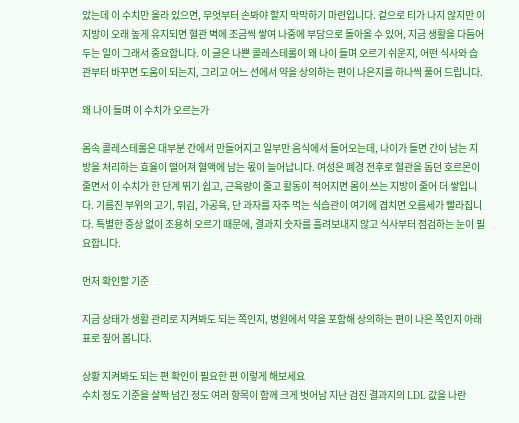았는데 이 수치만 올라 있으면, 무엇부터 손봐야 할지 막막하기 마련입니다. 겉으로 티가 나지 않지만 이 지방이 오래 높게 유지되면 혈관 벽에 조금씩 쌓여 나중에 부담으로 돌아올 수 있어, 지금 생활을 다듬어 두는 일이 그래서 중요합니다. 이 글은 나쁜 콜레스테롤이 왜 나이 들며 오르기 쉬운지, 어떤 식사와 습관부터 바꾸면 도움이 되는지, 그리고 어느 선에서 약을 상의하는 편이 나은지를 하나씩 풀어 드립니다.

왜 나이 들며 이 수치가 오르는가

몸속 콜레스테롤은 대부분 간에서 만들어지고 일부만 음식에서 들어오는데, 나이가 들면 간이 남는 지방을 처리하는 효율이 떨어져 혈액에 남는 몫이 늘어납니다. 여성은 폐경 전후로 혈관을 돕던 호르몬이 줄면서 이 수치가 한 단계 뛰기 쉽고, 근육량이 줄고 활동이 적어지면 몸이 쓰는 지방이 줄어 더 쌓입니다. 기름진 부위의 고기, 튀김, 가공육, 단 과자를 자주 먹는 식습관이 여기에 겹치면 오름세가 빨라집니다. 특별한 증상 없이 조용히 오르기 때문에, 결과지 숫자를 흘려보내지 않고 식사부터 점검하는 눈이 필요합니다.

먼저 확인할 기준

지금 상태가 생활 관리로 지켜봐도 되는 쪽인지, 병원에서 약을 포함해 상의하는 편이 나은 쪽인지 아래 표로 짚어 봅니다.

상황 지켜봐도 되는 편 확인이 필요한 편 이렇게 해보세요
수치 정도 기준을 살짝 넘긴 정도 여러 항목이 함께 크게 벗어남 지난 검진 결과지의 LDL 값을 나란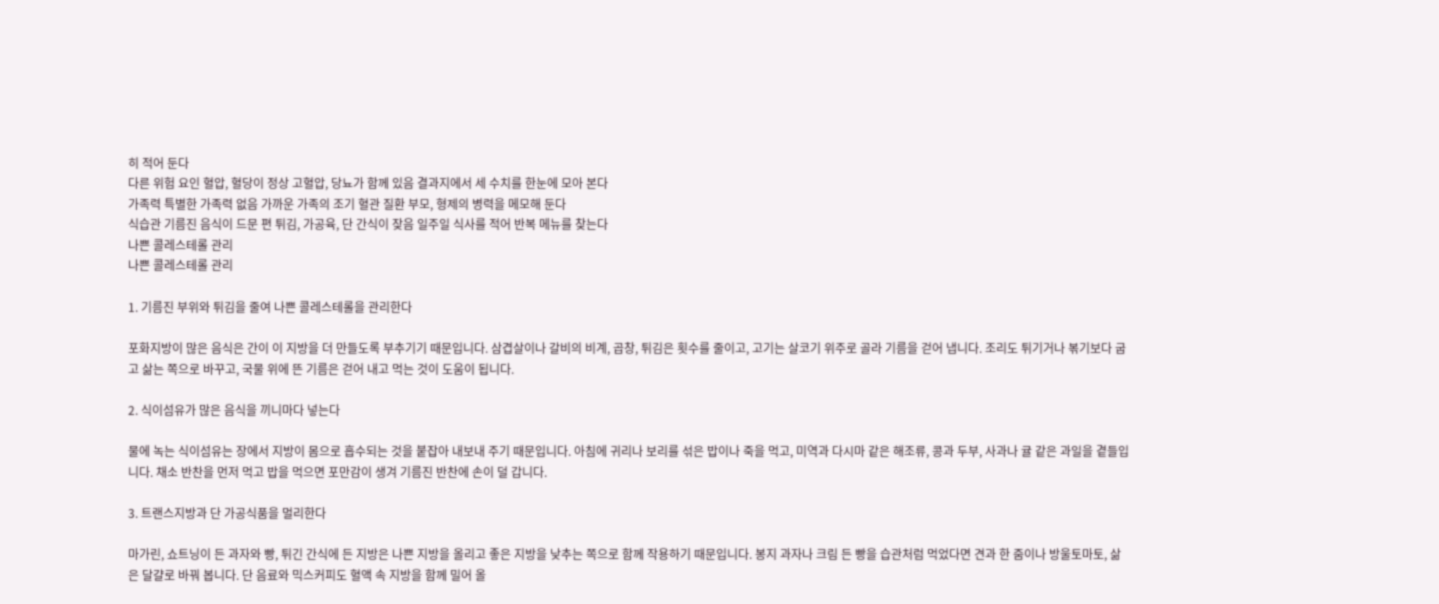히 적어 둔다
다른 위험 요인 혈압, 혈당이 정상 고혈압, 당뇨가 함께 있음 결과지에서 세 수치를 한눈에 모아 본다
가족력 특별한 가족력 없음 가까운 가족의 조기 혈관 질환 부모, 형제의 병력을 메모해 둔다
식습관 기름진 음식이 드문 편 튀김, 가공육, 단 간식이 잦음 일주일 식사를 적어 반복 메뉴를 찾는다
나쁜 콜레스테롤 관리
나쁜 콜레스테롤 관리

1. 기름진 부위와 튀김을 줄여 나쁜 콜레스테롤을 관리한다

포화지방이 많은 음식은 간이 이 지방을 더 만들도록 부추기기 때문입니다. 삼겹살이나 갈비의 비계, 곱창, 튀김은 횟수를 줄이고, 고기는 살코기 위주로 골라 기름을 걷어 냅니다. 조리도 튀기거나 볶기보다 굽고 삶는 쪽으로 바꾸고, 국물 위에 뜬 기름은 걷어 내고 먹는 것이 도움이 됩니다.

2. 식이섬유가 많은 음식을 끼니마다 넣는다

물에 녹는 식이섬유는 장에서 지방이 몸으로 흡수되는 것을 붙잡아 내보내 주기 때문입니다. 아침에 귀리나 보리를 섞은 밥이나 죽을 먹고, 미역과 다시마 같은 해조류, 콩과 두부, 사과나 귤 같은 과일을 곁들입니다. 채소 반찬을 먼저 먹고 밥을 먹으면 포만감이 생겨 기름진 반찬에 손이 덜 갑니다.

3. 트랜스지방과 단 가공식품을 멀리한다

마가린, 쇼트닝이 든 과자와 빵, 튀긴 간식에 든 지방은 나쁜 지방을 올리고 좋은 지방을 낮추는 쪽으로 함께 작용하기 때문입니다. 봉지 과자나 크림 든 빵을 습관처럼 먹었다면 견과 한 줌이나 방울토마토, 삶은 달걀로 바꿔 봅니다. 단 음료와 믹스커피도 혈액 속 지방을 함께 밀어 올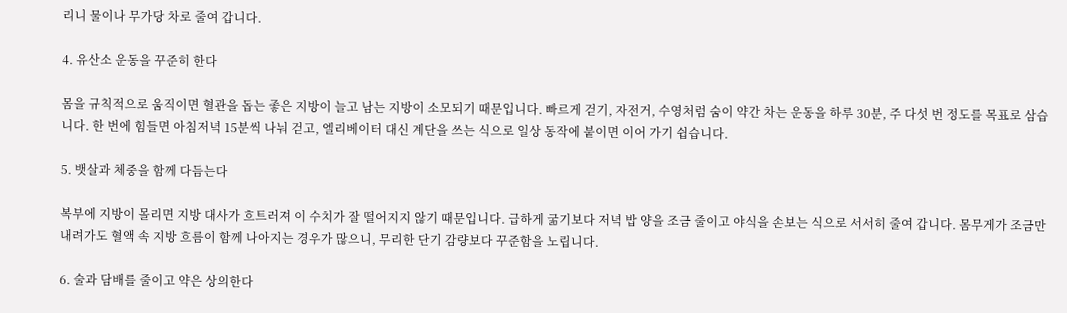리니 물이나 무가당 차로 줄여 갑니다.

4. 유산소 운동을 꾸준히 한다

몸을 규칙적으로 움직이면 혈관을 돕는 좋은 지방이 늘고 남는 지방이 소모되기 때문입니다. 빠르게 걷기, 자전거, 수영처럼 숨이 약간 차는 운동을 하루 30분, 주 다섯 번 정도를 목표로 삼습니다. 한 번에 힘들면 아침저녁 15분씩 나눠 걷고, 엘리베이터 대신 계단을 쓰는 식으로 일상 동작에 붙이면 이어 가기 쉽습니다.

5. 뱃살과 체중을 함께 다듬는다

복부에 지방이 몰리면 지방 대사가 흐트러져 이 수치가 잘 떨어지지 않기 때문입니다. 급하게 굶기보다 저녁 밥 양을 조금 줄이고 야식을 손보는 식으로 서서히 줄여 갑니다. 몸무게가 조금만 내려가도 혈액 속 지방 흐름이 함께 나아지는 경우가 많으니, 무리한 단기 감량보다 꾸준함을 노립니다.

6. 술과 담배를 줄이고 약은 상의한다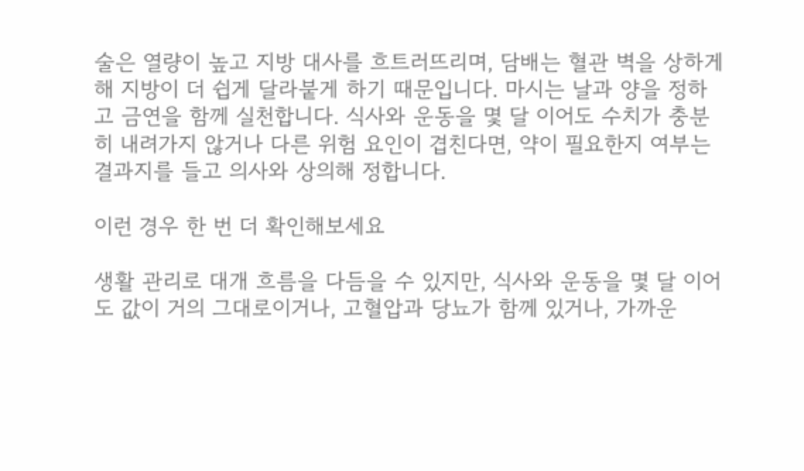술은 열량이 높고 지방 대사를 흐트러뜨리며, 담배는 혈관 벽을 상하게 해 지방이 더 쉽게 달라붙게 하기 때문입니다. 마시는 날과 양을 정하고 금연을 함께 실천합니다. 식사와 운동을 몇 달 이어도 수치가 충분히 내려가지 않거나 다른 위험 요인이 겹친다면, 약이 필요한지 여부는 결과지를 들고 의사와 상의해 정합니다.

이런 경우 한 번 더 확인해보세요

생활 관리로 대개 흐름을 다듬을 수 있지만, 식사와 운동을 몇 달 이어도 값이 거의 그대로이거나, 고혈압과 당뇨가 함께 있거나, 가까운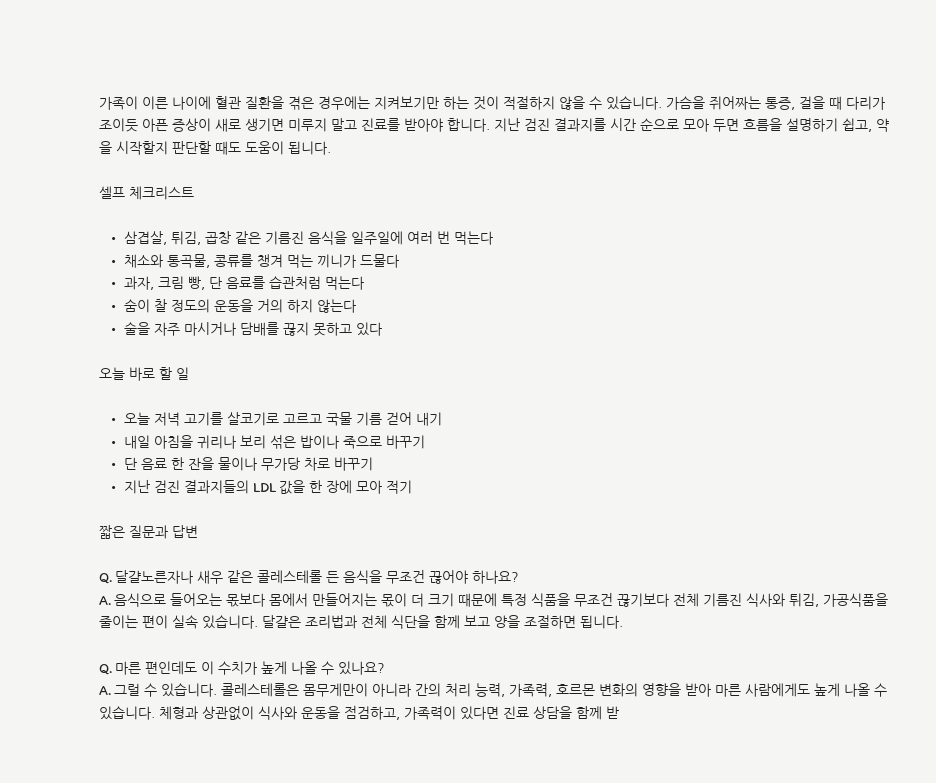가족이 이른 나이에 혈관 질환을 겪은 경우에는 지켜보기만 하는 것이 적절하지 않을 수 있습니다. 가슴을 쥐어짜는 통증, 걸을 때 다리가 조이듯 아픈 증상이 새로 생기면 미루지 말고 진료를 받아야 합니다. 지난 검진 결과지를 시간 순으로 모아 두면 흐름을 설명하기 쉽고, 약을 시작할지 판단할 때도 도움이 됩니다.

셀프 체크리스트

  • 삼겹살, 튀김, 곱창 같은 기름진 음식을 일주일에 여러 번 먹는다
  • 채소와 통곡물, 콩류를 챙겨 먹는 끼니가 드물다
  • 과자, 크림 빵, 단 음료를 습관처럼 먹는다
  • 숨이 찰 정도의 운동을 거의 하지 않는다
  • 술을 자주 마시거나 담배를 끊지 못하고 있다

오늘 바로 할 일

  • 오늘 저녁 고기를 살코기로 고르고 국물 기름 걷어 내기
  • 내일 아침을 귀리나 보리 섞은 밥이나 죽으로 바꾸기
  • 단 음료 한 잔을 물이나 무가당 차로 바꾸기
  • 지난 검진 결과지들의 LDL 값을 한 장에 모아 적기

짧은 질문과 답변

Q. 달걀노른자나 새우 같은 콜레스테롤 든 음식을 무조건 끊어야 하나요?
A. 음식으로 들어오는 몫보다 몸에서 만들어지는 몫이 더 크기 때문에 특정 식품을 무조건 끊기보다 전체 기름진 식사와 튀김, 가공식품을 줄이는 편이 실속 있습니다. 달걀은 조리법과 전체 식단을 함께 보고 양을 조절하면 됩니다.

Q. 마른 편인데도 이 수치가 높게 나올 수 있나요?
A. 그럴 수 있습니다. 콜레스테롤은 몸무게만이 아니라 간의 처리 능력, 가족력, 호르몬 변화의 영향을 받아 마른 사람에게도 높게 나올 수 있습니다. 체형과 상관없이 식사와 운동을 점검하고, 가족력이 있다면 진료 상담을 함께 받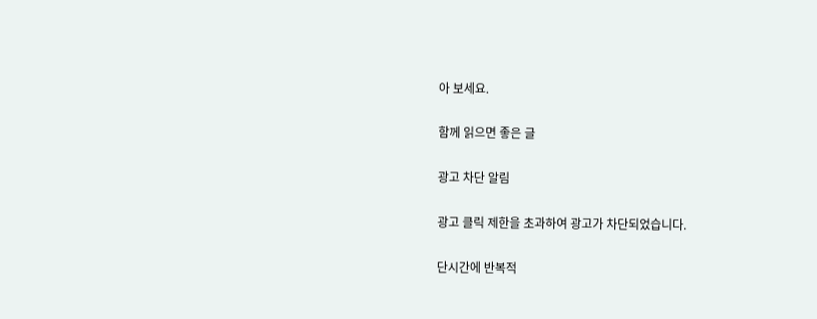아 보세요.

함께 읽으면 좋은 글

광고 차단 알림

광고 클릭 제한을 초과하여 광고가 차단되었습니다.

단시간에 반복적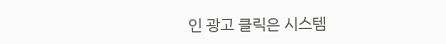인 광고 클릭은 시스템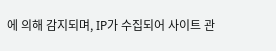에 의해 감지되며, IP가 수집되어 사이트 관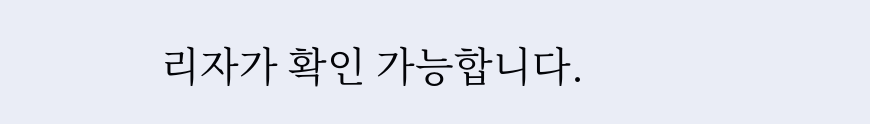리자가 확인 가능합니다.